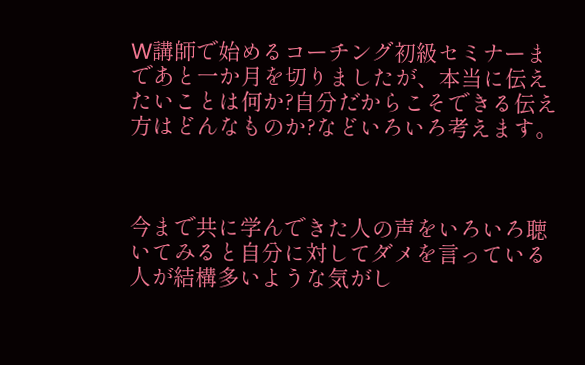W講師で始めるコーチング初級セミナーまであと一か月を切りましたが、本当に伝えたいことは何か?自分だからこそできる伝え方はどんなものか?などいろいろ考えます。



今まで共に学んできた人の声をいろいろ聴いてみると自分に対してダメを言っている人が結構多いような気がし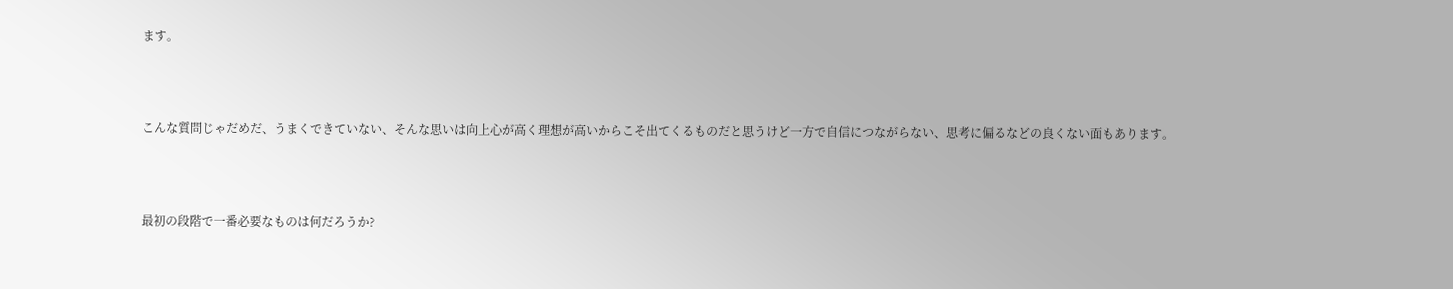ます。



こんな質問じゃだめだ、うまくできていない、そんな思いは向上心が高く理想が高いからこそ出てくるものだと思うけど一方で自信につながらない、思考に偏るなどの良くない面もあります。



最初の段階で一番必要なものは何だろうか?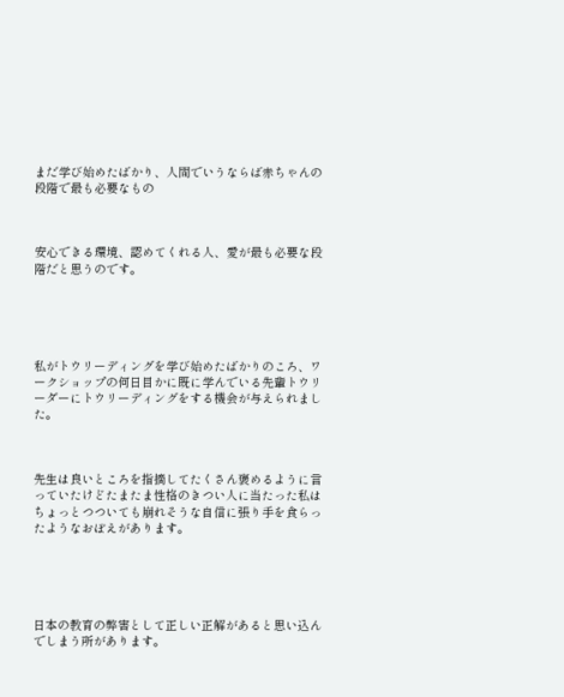まだ学び始めたばかり、人間でいうならば赤ちゃんの段階で最も必要なもの



安心できる環境、認めてくれる人、愛が最も必要な段階だと思うのです。





私がトウリーディングを学び始めたばかりのころ、ワークショップの何日目かに既に学んでいる先輩トウリーダーにトウリーディングをする機会が与えられました。



先生は良いところを指摘してたくさん褒めるように言っていたけどたまたま性格のきつい人に当たった私はちょっとつついても崩れそうな自信に張り手を食らったようなおぼえがあります。





日本の教育の弊害として正しい正解があると思い込んでしまう所があります。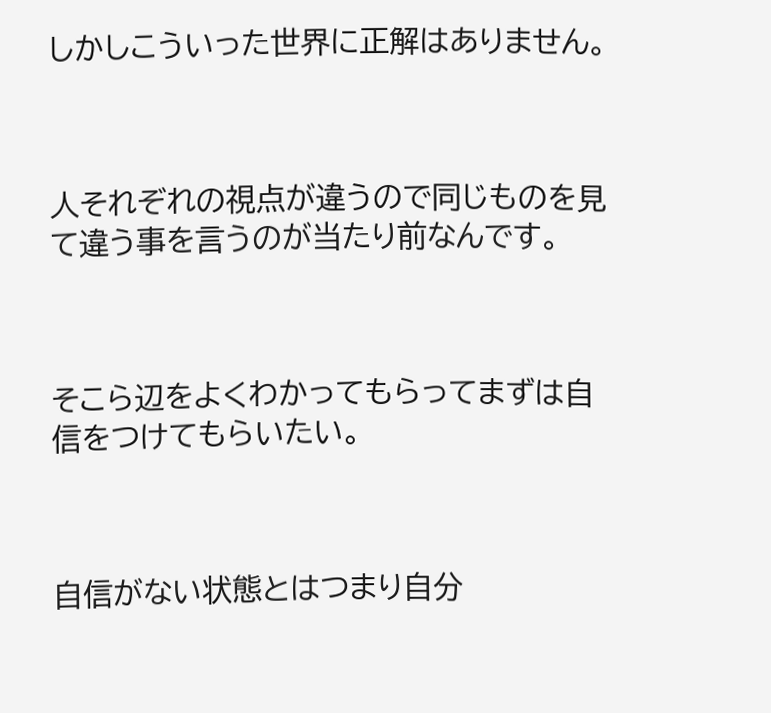しかしこういった世界に正解はありません。



人それぞれの視点が違うので同じものを見て違う事を言うのが当たり前なんです。



そこら辺をよくわかってもらってまずは自信をつけてもらいたい。



自信がない状態とはつまり自分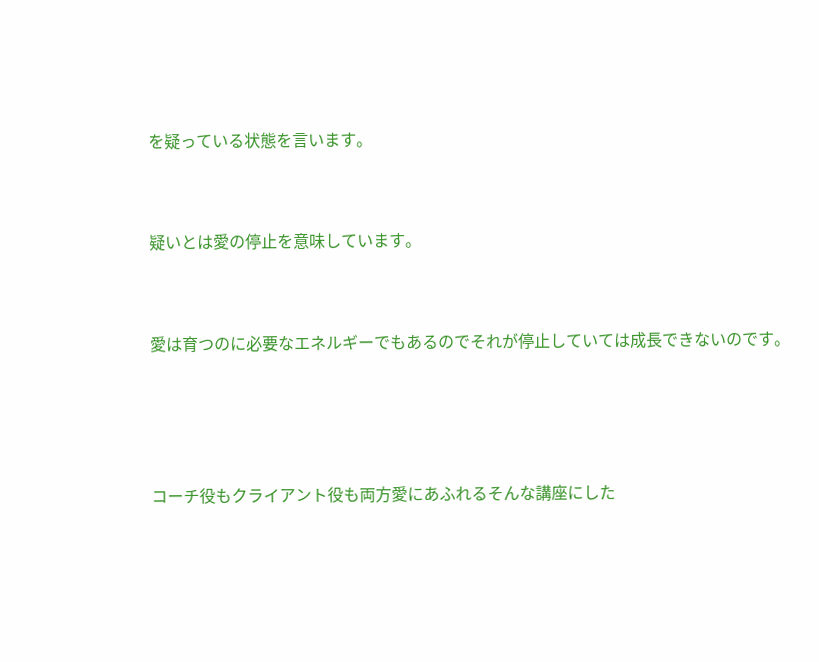を疑っている状態を言います。



疑いとは愛の停止を意味しています。



愛は育つのに必要なエネルギーでもあるのでそれが停止していては成長できないのです。





コーチ役もクライアント役も両方愛にあふれるそんな講座にした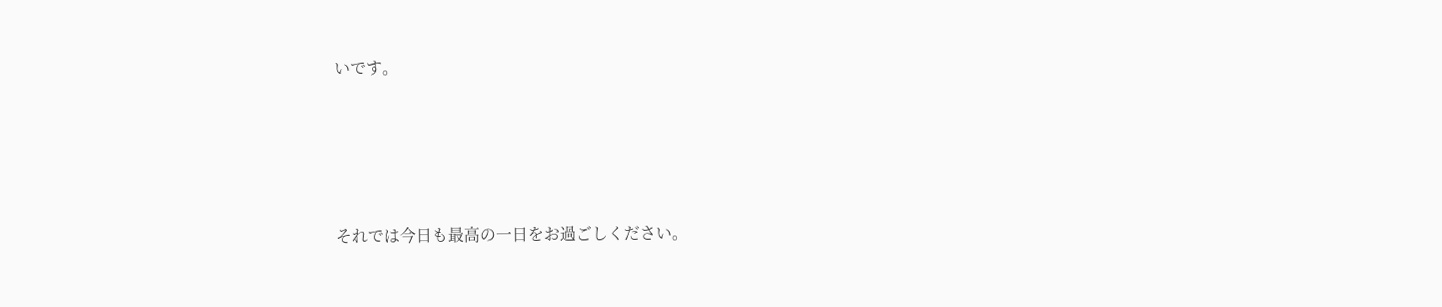いです。





それでは今日も最高の一日をお過ごしください。